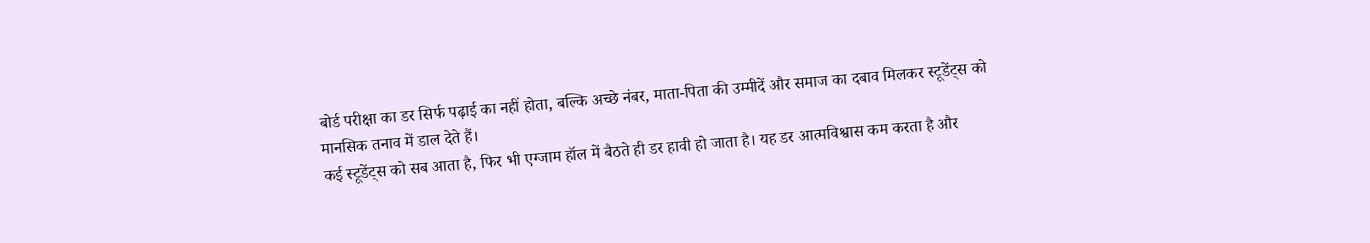बोर्ड परीक्षा का डर सिर्फ पढ़ाई का नहीं होता, बल्कि अच्छे नंबर, माता-पिता की उम्मीदें और समाज का दबाव मिलकर स्टूडेंट्स को मानसिक तनाव में डाल देते हैं।
कई स्टूडेंट्स को सब आता है, फिर भी एग्जाम हॉल में बैठते ही डर हावी हो जाता है। यह डर आत्मविश्वास कम करता है और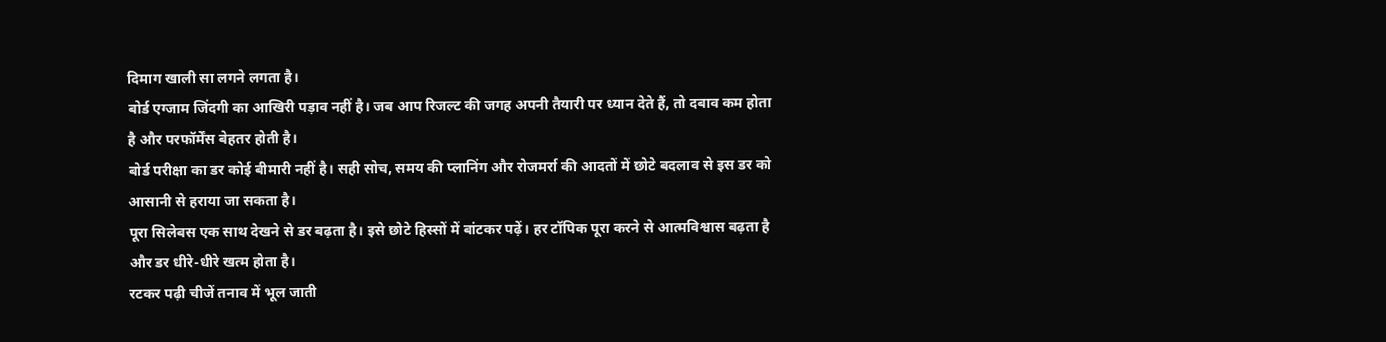दिमाग खाली सा लगने लगता है।
बोर्ड एग्जाम जिंदगी का आखिरी पड़ाव नहीं है। जब आप रिजल्ट की जगह अपनी तैयारी पर ध्यान देते हैं, तो दबाव कम होता है और परफॉर्मेंस बेहतर होती है।
बोर्ड परीक्षा का डर कोई बीमारी नहीं है। सही सोच, समय की प्लानिंग और रोजमर्रा की आदतों में छोटे बदलाव से इस डर को आसानी से हराया जा सकता है।
पूरा सिलेबस एक साथ देखने से डर बढ़ता है। इसे छोटे हिस्सों में बांटकर पढ़ें। हर टॉपिक पूरा करने से आत्मविश्वास बढ़ता है और डर धीरे-धीरे खत्म होता है।
रटकर पढ़ी चीजें तनाव में भूल जाती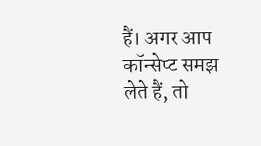हैं। अगर आप कॉन्सेप्ट समझ लेते हैं, तो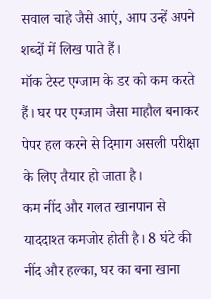सवाल चाहे जैसे आएं, आप उन्हें अपने शब्दों में लिख पाते हैं।
मॉक टेस्ट एग्जाम के डर को कम करते हैं। घर पर एग्जाम जैसा माहौल बनाकर पेपर हल करने से दिमाग असली परीक्षा के लिए तैयार हो जाता है।
कम नींद और गलत खानपान से याददाश्त कमजोर होती है। 8 घंटे की नींद और हल्का, घर का बना खाना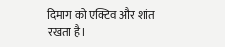दिमाग को एक्टिव और शांत रखता है।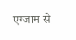एग्जाम से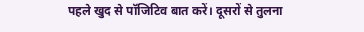पहले खुद से पॉजिटिव बात करें। दूसरों से तुलना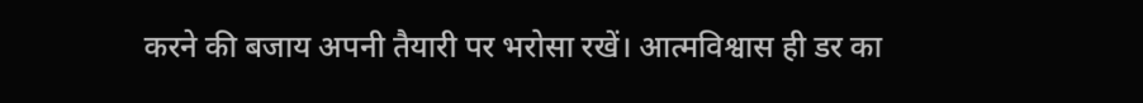करने की बजाय अपनी तैयारी पर भरोसा रखें। आत्मविश्वास ही डर का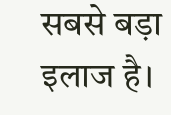सबसे बड़ा इलाज है।